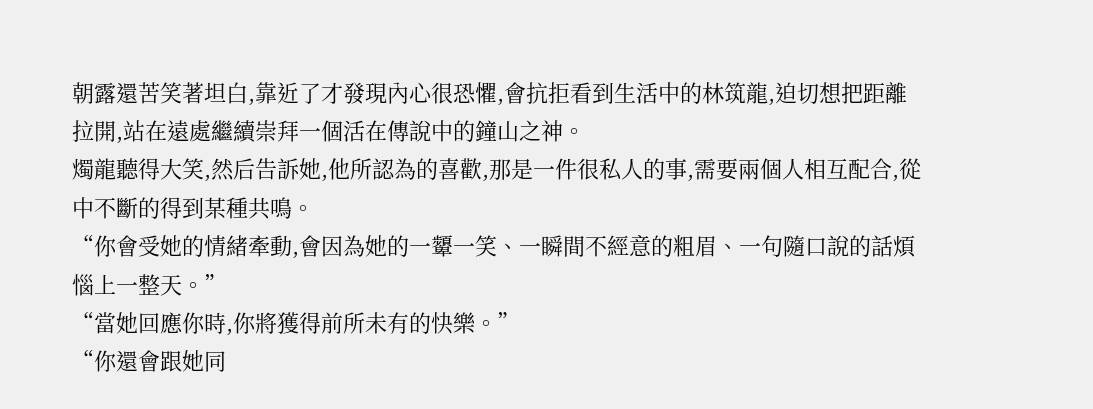朝露還苦笑著坦白,靠近了才發現內心很恐懼,會抗拒看到生活中的林筑龍,迫切想把距離拉開,站在遠處繼續崇拜一個活在傳說中的鐘山之神。
燭龍聽得大笑,然后告訴她,他所認為的喜歡,那是一件很私人的事,需要兩個人相互配合,從中不斷的得到某種共鳴。
“你會受她的情緒牽動,會因為她的一顰一笑、一瞬間不經意的粗眉、一句隨口說的話煩惱上一整天。”
“當她回應你時,你將獲得前所未有的快樂。”
“你還會跟她同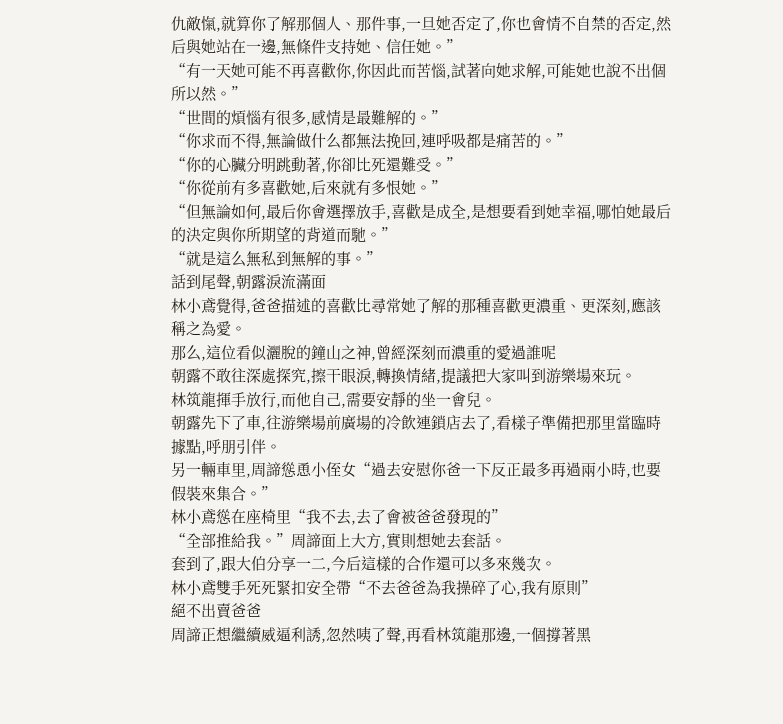仇敵愾,就算你了解那個人、那件事,一旦她否定了,你也會情不自禁的否定,然后與她站在一邊,無條件支持她、信任她。”
“有一天她可能不再喜歡你,你因此而苦惱,試著向她求解,可能她也說不出個所以然。”
“世間的煩惱有很多,感情是最難解的。”
“你求而不得,無論做什么都無法挽回,連呼吸都是痛苦的。”
“你的心臟分明跳動著,你卻比死還難受。”
“你從前有多喜歡她,后來就有多恨她。”
“但無論如何,最后你會選擇放手,喜歡是成全,是想要看到她幸福,哪怕她最后的決定與你所期望的背道而馳。”
“就是這么無私到無解的事。”
話到尾聲,朝露淚流滿面
林小鳶覺得,爸爸描述的喜歡比尋常她了解的那種喜歡更濃重、更深刻,應該稱之為愛。
那么,這位看似灑脫的鐘山之神,曾經深刻而濃重的愛過誰呢
朝露不敢往深處探究,擦干眼淚,轉換情緒,提議把大家叫到游樂場來玩。
林筑龍揮手放行,而他自己,需要安靜的坐一會兒。
朝露先下了車,往游樂場前廣場的冷飲連鎖店去了,看樣子準備把那里當臨時據點,呼朋引伴。
另一輛車里,周諦慫恿小侄女“過去安慰你爸一下反正最多再過兩小時,也要假裝來集合。”
林小鳶慫在座椅里“我不去,去了會被爸爸發現的”
“全部推給我。”周諦面上大方,實則想她去套話。
套到了,跟大伯分享一二,今后這樣的合作還可以多來幾次。
林小鳶雙手死死緊扣安全帶“不去爸爸為我操碎了心,我有原則”
絕不出賣爸爸
周諦正想繼續威逼利誘,忽然咦了聲,再看林筑龍那邊,一個撐著黑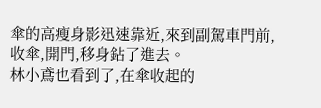傘的高瘦身影迅速靠近,來到副駕車門前,收傘,開門,移身鉆了進去。
林小鳶也看到了,在傘收起的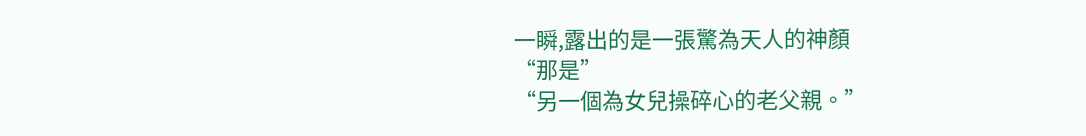一瞬,露出的是一張驚為天人的神顏
“那是”
“另一個為女兒操碎心的老父親。”